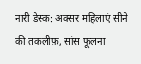नारी डेस्क: अक्सर महिलाएं सीने की तकलीफ़, सांस फूलना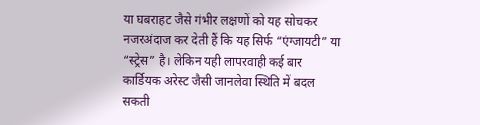या घबराहट जैसे गंभीर लक्षणों को यह सोचकर नजरअंदाज कर देती हैं कि यह सिर्फ “एंग्जायटी” या “स्ट्रेस” है। लेकिन यही लापरवाही कई बार कार्डियक अरेस्ट जैसी जानलेवा स्थिति में बदल सकती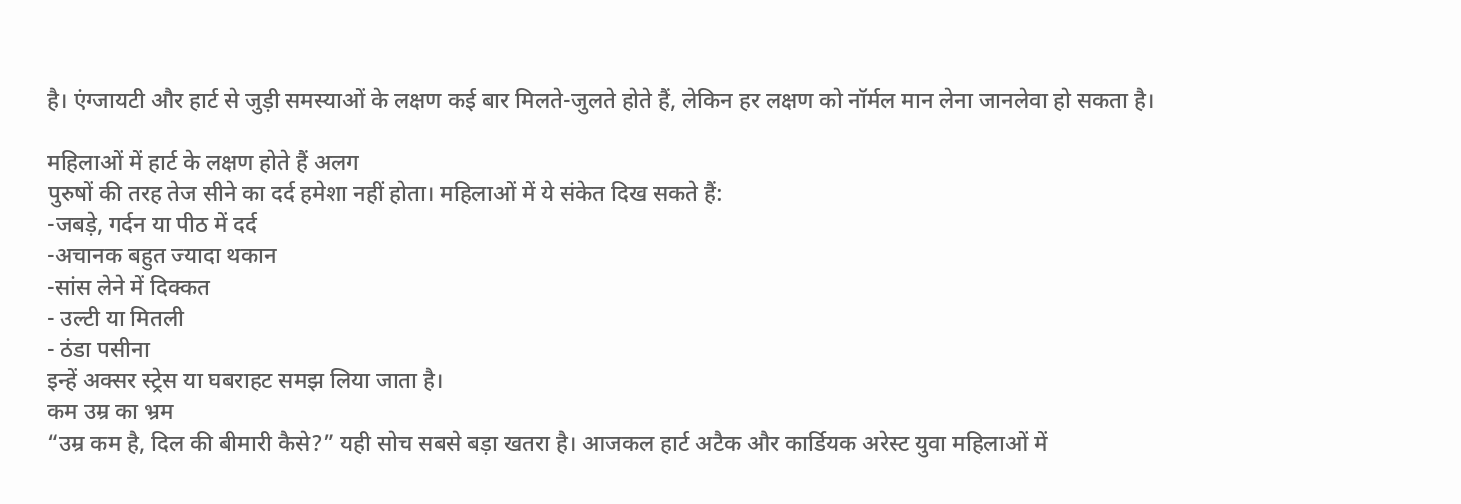है। एंग्जायटी और हार्ट से जुड़ी समस्याओं के लक्षण कई बार मिलते-जुलते होते हैं, लेकिन हर लक्षण को नॉर्मल मान लेना जानलेवा हो सकता है।

महिलाओं में हार्ट के लक्षण होते हैं अलग
पुरुषों की तरह तेज सीने का दर्द हमेशा नहीं होता। महिलाओं में ये संकेत दिख सकते हैं:
-जबड़े, गर्दन या पीठ में दर्द
-अचानक बहुत ज्यादा थकान
-सांस लेने में दिक्कत
- उल्टी या मितली
- ठंडा पसीना
इन्हें अक्सर स्ट्रेस या घबराहट समझ लिया जाता है।
कम उम्र का भ्रम
“उम्र कम है, दिल की बीमारी कैसे?” यही सोच सबसे बड़ा खतरा है। आजकल हार्ट अटैक और कार्डियक अरेस्ट युवा महिलाओं में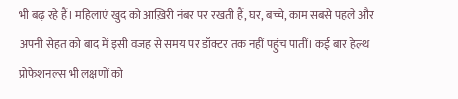भी बढ़ रहे हैं। महिलाएं खुद को आख़िरी नंबर पर रखती हैं, घर, बच्चे, काम सबसे पहले और अपनी सेहत को बाद में इसी वजह से समय पर डॉक्टर तक नहीं पहुंच पातीं। कई बार हेल्थ प्रोफेशनल्स भी लक्षणों को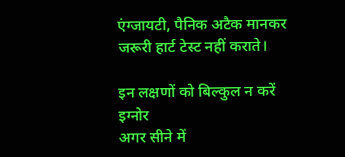एंग्जायटी, पैनिक अटैक मानकर जरूरी हार्ट टेस्ट नहीं कराते।

इन लक्षणों को बिल्कुल न करें इग्नोर
अगर सीने में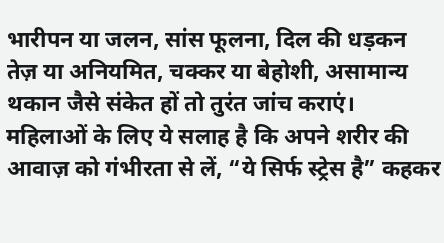भारीपन या जलन, सांस फूलना, दिल की धड़कन तेज़ या अनियमित, चक्कर या बेहोशी, असामान्य थकान जैसे संकेत हों तो तुरंत जांच कराएं। महिलाओं के लिए ये सलाह है कि अपने शरीर की आवाज़ को गंभीरता से लें, “ये सिर्फ स्ट्रेस है” कहकर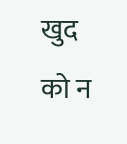खुद को न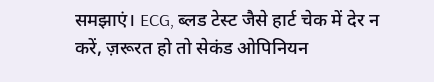समझाएं। ECG, ब्लड टेस्ट जैसे हार्ट चेक में देर न करें, ज़रूरत हो तो सेकंड ओपिनियन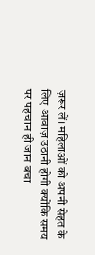ज़रूर लें। महिलाओं को अपनी सेहत के लिए आवाज़ उठानी होगी क्योंकि समय पर पहचान ही जान बचा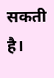सकती है।